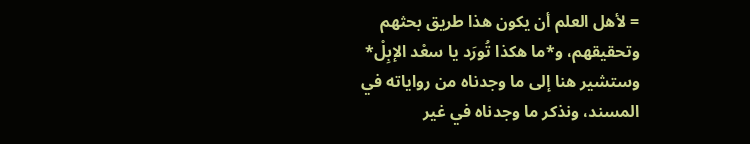= لأهل العلم أن يكون هذا طريق بحثهم وتحقيقهم، و*ما هكذا تُورَد يا سعْد الإبِلْ* وستشير هنا إلى ما وجدناه من رواياته في المسند، ونذكر ما وجدناه في غير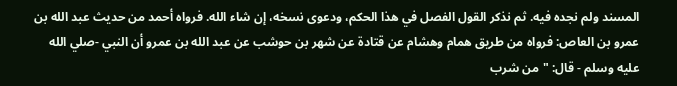المسند ولم نجده فيه. ثم نذكر القول الفصل في هذا الحكم، ودعوى نسخه، إن شاء الله. فرواه أحمد من حديث عبد الله بن عمرو بن العاص: فرواه من طريق همام وهشام عن قتادة عن شهر بن حوشب عن عبد الله بن عمرو أن النبي -صلي الله عليه وسلم - قال: "من شرب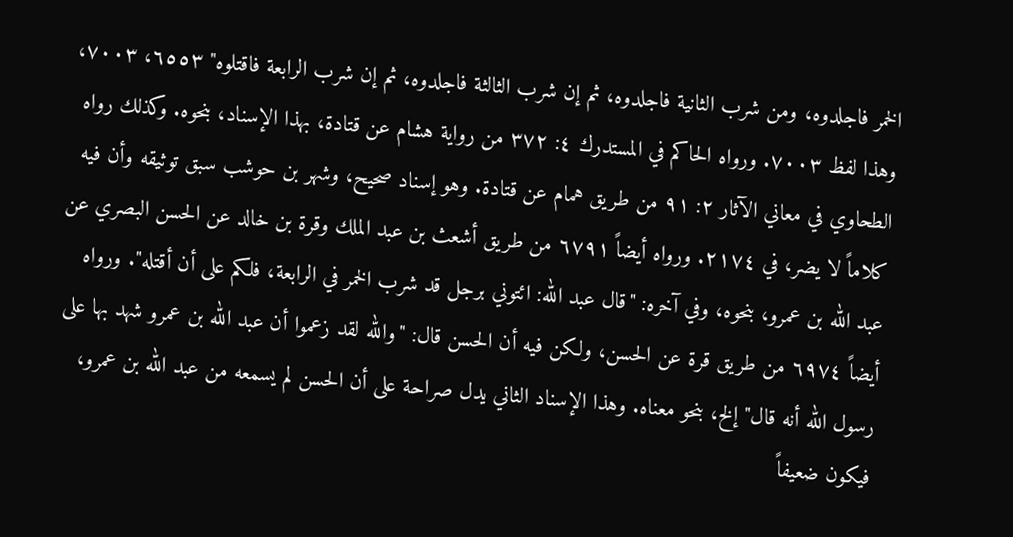الخمر فاجلدوه، ومن شرب الثانية فاجلدوه، ثم إن شرب الثالثة فاجلدوه، ثم إن شرب الرابعة فاقتلوه" ٦٥٥٣، ٧٠٠٣، وهذا لفظ ٧٠٠٣. ورواه الحاكم في المستدرك ٤: ٣٧٢ من رواية هشام عن قتادة، بهذا الإسناد، بنحوه. وكذلك رواه الطحاوي في معاني الآثار ٢: ٩١ من طريق همام عن قتادة. وهو إسناد صحيح، وشهر بن حوشب سبق توثيقه وأن فيه كلاماً لا يضر، في ٢١٧٤. ورواه أيضاً ٦٧٩١ من طريق أشعث بن عبد الملك وقرة بن خالد عن الحسن البصري عن عبد الله بن عمرو، بنحوه، وفي آخره: "قال عبد الله: ائتوني برجل قد شرب الخمر في الرابعة، فلكم على أن أقتله". ورواه أيضاً ٦٩٧٤ من طريق قرة عن الحسن، ولكن فيه أن الحسن قال: "والله لقد زعموا أن عبد الله بن عمرو شهد بها على رسول الله أنه قال" إلخ، بنحو معناه. وهذا الإسناد الثاني يدل صراحة على أن الحسن لم يسمعه من عبد الله بن عمرو، فيكون ضعيفاً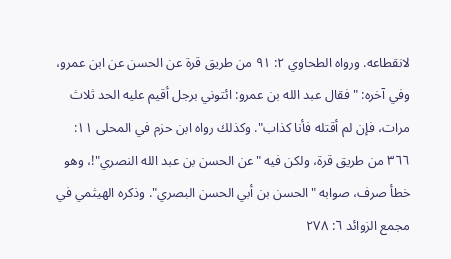لانقطاعه. ورواه الطحاوي ٢: ٩١ من طريق قرة عن الحسن عن ابن عمرو، وفي آخره: "فقال عبد الله بن عمرو: ائتوني برجل أقيم عليه الحد ثلاث مرات، فإن لم أقتله فأنا كذاب". وكذلك رواه ابن حزم في المحلى ١١: ٣٦٦ من طريق قرة، ولكن فيه "عن الحسن بن عبد الله النصري"!، وهو خطأ صرف، صوابه "الحسن بن أبي الحسن البصري". وذكره الهيثمي في مجمع الزوائد ٦: ٢٧٨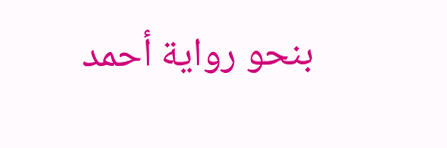بنحو رواية أحمد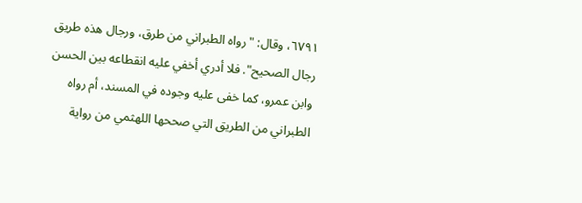٦٧٩١، وقال: "رواه الطبراني من طرق، ورجال هذه طريق رجال الصحيح". فلا أدري أخفي عليه انقطاعه بين الحسن وابن عمرو، كما خفى عليه وجوده في المسند، أم رواه الطبراني من الطريق التي صححها اللهثمي من رواية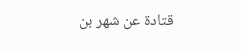قتادة عن شهر بن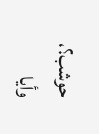حوشب؟، وأيا